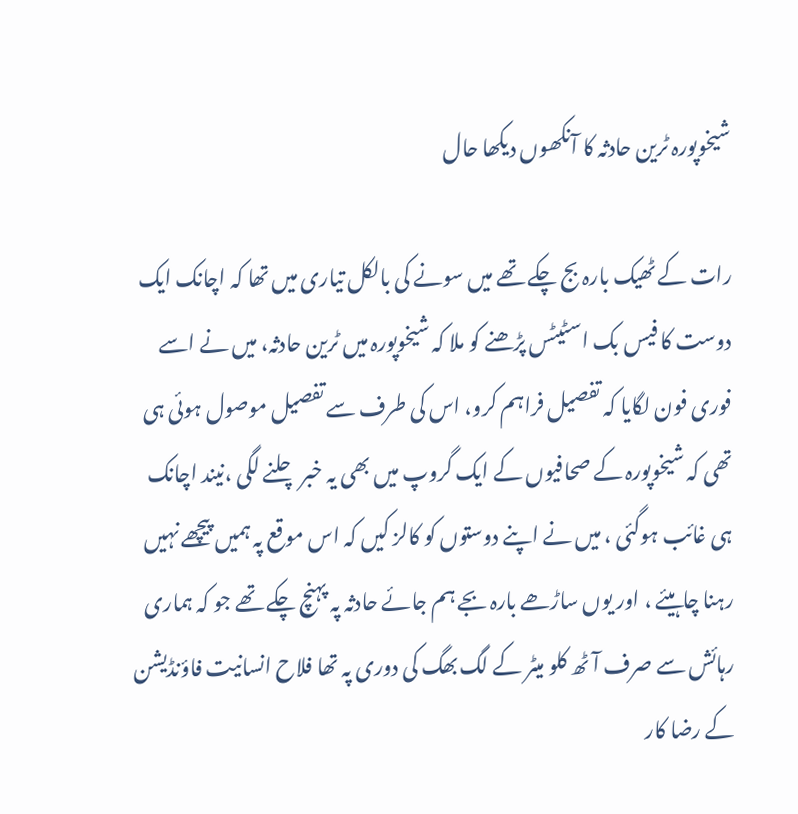شیخوپورہ ٹرین حادثہ کا آنکھوں دیکھا حال

رات کے ٹھیک بارہ بج چکے تھے میں سونے کی بالکل تیاری میں تھا کہ اچانک ایک دوست کا فیس بک اسٹیٹس پڑھنے کو ملا کہ شیخوپورہ میں ٹرین حادثہ، میں نے اسے فوری فون لگایا کہ تفصیل فراہم کرو، اس کی طرف سے تفصیل موصول ہوئی ہی تھی کہ شیخوپورہ کے صحافیوں کے ایک گروپ میں بھی یہ خبر چلنے لگی ،نیند اچانک ہی غائب ہوگئی ، میں نے اپنے دوستوں کو کالز کیں کہ اس موقع پہ ہمیں پیچھے نہیں رہنا چاہیئے ، اور یوں ساڑھے بارہ بجے ہم جائے حادثہ پہ پہنچ چکے تھے جو کہ ہماری رہائش سے صرف آٹھ کلو میٹر کے لگ بھگ کی دوری پہ تھا فلاح انسانیت فاؤنڈیشن کے رضا کار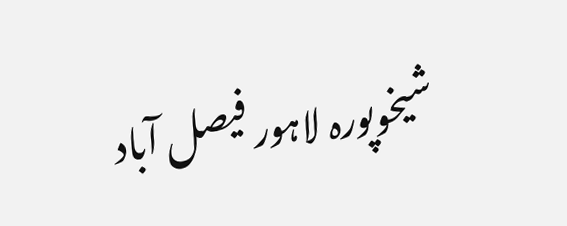شیخوپورہ لاہور فیصل آباد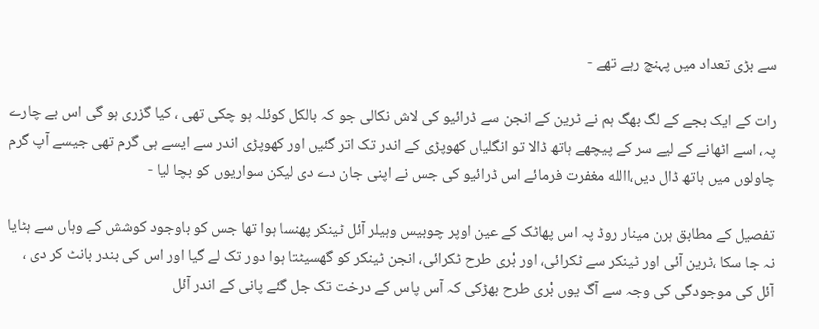سے بڑی تعداد میں پہنچ رہے تھے -

رات کے ایک بجے کے لگ بھگ ہم نے ٹرین کے انجن سے ڈرائیو کی لاش نکالی جو کہ بالکل کوئلہ ہو چکی تھی ، کیا گزری ہو گی اس بے چارے پہ، اسے اٹھانے کے لیے سر کے پیچھے ہاتھ ڈالا تو انگلیاں کھوپڑی کے اندر تک اتر گئیں اور کھوپڑی اندر سے ایسے ہی گرم تھی جیسے آپ گرم چاولوں میں ہاتھ ڈال دیں،االله مغفرت فرمائے اس ڈرائیو کی جس نے اپنی جان دے دی لیکن سواریوں کو بچا لیا -

تفصیل کے مطابق ہرن مینار روڈ پہ اس پھاٹک کے عین اوپر چوبیس وہیلر آئل ٹینکر پھنسا ہوا تھا جس کو باوجود کوشش کے وہاں سے ہٹایا نہ جا سکا ،ٹرین آئی اور ٹینکر سے ٹکرائی، اور بْری طرح ٹکرائی، انجن ٹینکر کو گھسیٹتا ہوا دور تک لے گیا اور اس کی بندر بانٹ کر دی ، آئل کی موجودگی کی وجہ سے آگ یوں بْری طرح بھڑکی کہ آس پاس کے درخت تک جل گئے پانی کے اندر آئل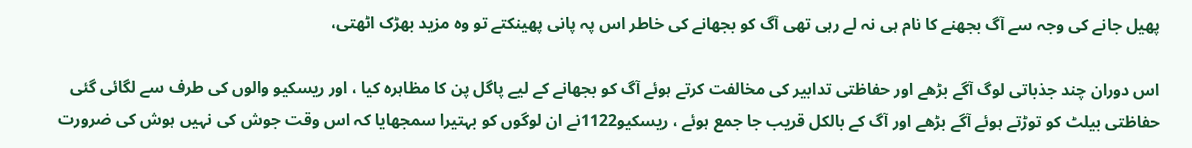پھیل جانے کی وجہ سے آگ بجھنے کا نام ہی نہ لے رہی تھی آگ کو بجھانے کی خاطر اس پہ پانی پھینکتے تو وہ مزید بھڑک اٹھتی،

اس دوران چند جذباتی لوگ آگے بڑھے اور حفاظتی تدابیر کی مخالفت کرتے ہوئے آگ کو بجھانے کے لیے پاگل پن کا مظاہرہ کیا ، اور ریسکیو والوں کی طرف سے لگائی گئی حفاظتی بیلٹ کو توڑتے ہوئے آگے بڑھے اور آگ کے بالکل قریب جا جمع ہوئے ، ریسکیو1122نے ان لوگوں کو بہتیرا سمجھایا کہ اس وقت جوش کی نہیں ہوش کی ضرورت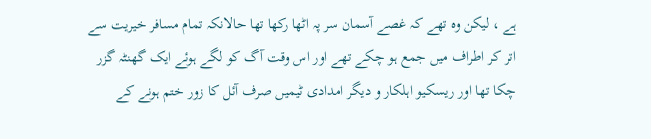ہے ، لیکن وہ تھے کہ غصے آسمان سر پہ اٹھا رکھا تھا حالانکہ تمام مسافر خیریت سے اتر کر اطراف میں جمع ہو چکے تھے اور اس وقت آگ کو لگے ہوئے ایک گھنٹہ گزر چکا تھا اور ریسکیو اہلکار و دیگر امدادی ٹیمیں صرف آئل کا زور ختم ہونے کے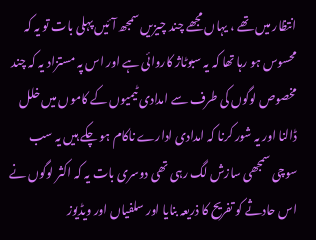انتظار میں تھے ، یہاں مجھے چند چیزیں سمجھ آئیں پہلی بات تو یہ کہ محسوس ہو رہا تھا کہ یہ سبوٹاژ کاروائی ہے اور اس پہ مستزاد یہ کہ چند مخصوص لوگوں کی طرف سے امدادی ٹیمیوں کے کاموں میں خلل ڈالنا اور یہ شور کرنا کہ امدادی ادارے ناکام ہو چکے ہیں یہ سب سوچی سمجھی سازش لگ رہی تھی دوسری بات یہ کہ اکثر لوگوں نے اس حادثے کو تفریح کا ذریعہ بنایا اور سلفیاں اور ویڈیوز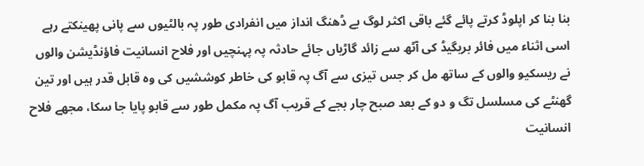بنا بنا کر اپلوڈ کرتے پائے گئے باقی اکثر لوگ بے ڈھنگ انداز میں انفرادی طور پہ بالٹیوں سے پانی پھینکتے رہے اسی اثناء میں فائر بریگیڈ کی آٹھ سے زائد گاڑیاں جائے حادثہ پہ پہنچیں اور فلاح انسانیت فاؤنڈیشن والوں نے ریسکیو والوں کے ساتھ مل کر جس تیزی سے آگ پہ قابو کی خاطر کوششیں کی وہ قابل قدر ہیں اور تین گھنٹے کی مسلسل تگ و دو کے بعد صبح چار بجے کے قریب آگ پہ مکمل طور سے قابو پایا جا سکا، مجھے فلاح انسانیت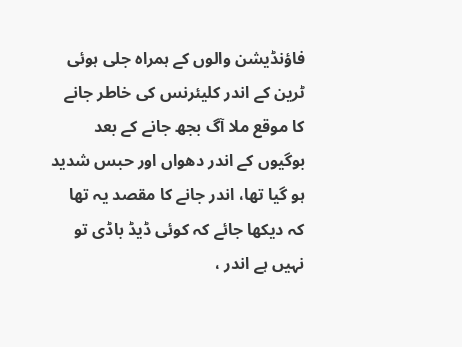فاؤنڈیشن والوں کے ہمراہ جلی ہوئی ٹرین کے اندر کلیئرنس کی خاطر جانے کا موقع ملا آگ بجھ جانے کے بعد بوگیوں کے اندر دھواں اور حبس شدید ہو گیا تھا، اندر جانے کا مقصد یہ تھا کہ دیکھا جائے کہ کوئی ڈیڈ باڈی تو نہیں ہے اندر ،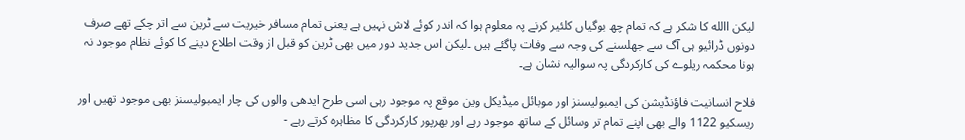لیکن االله کا شکر ہے کہ تمام چھ بوگیاں کلئیر کرنے پہ معلوم ہوا کہ اندر کوئے لاش نہیں ہے یعنی تمام مسافر خیریت سے ٹرین سے اتر چکے تھے صرف دونوں ڈرائیو ہی آگ سے جھلسنے کی وجہ سے وفات پاگئے ہیں ۔لیکن اس جدید دور میں بھی ٹرین کو قبل از وقت اطلاع دینے کا کوئے نظام موجود نہ ہونا محکمہ ریلوے کی کارکردگی پہ سوالیہ نشان ہے۔

فلاح انسانیت فاؤنڈیشن کی ایمبولیسنز اور موبائل میڈیکل وین موقع پہ موجود رہی اسی طرح ایدھی والوں کی چار ایمبولیسنز بھی موجود تھیں اور ریسکیو 1122 والے بھی اپنے تمام تر وسائل کے ساتھ موجود رہے اور بھرپور کارکردگی کا مظاہرہ کرتے رہے -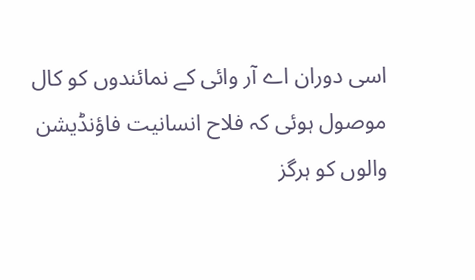اسی دوران اے آر وائی کے نمائندوں کو کال موصول ہوئی کہ فلاح انسانیت فاؤنڈیشن والوں کو ہرگز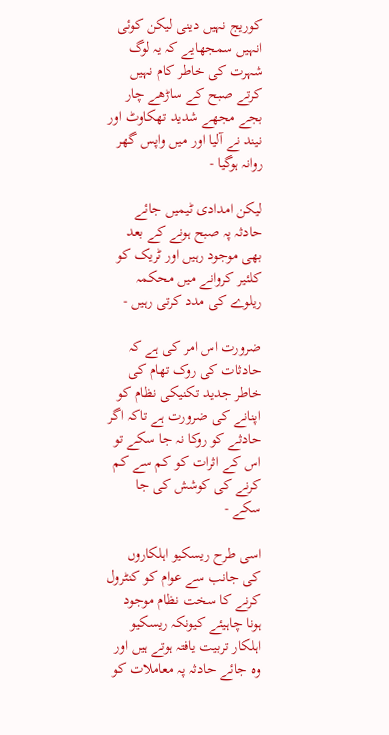کوریج نہیں دینی لیکن کوئی انہیں سمجھایے کہ یہ لوگ شہرت کی خاطر کام نہیں کرتے صبح کے ساڑھے چار بجے مجھے شدید تھکاوٹ اور نیند نے آلیا اور میں واپس گھر روانہ ہوگیا -

لیکن امدادی ٹیمیں جائے حادثہ پہ صبح ہونے کے بعد بھی موجود رہیں اور ٹریک کو کلئیر کروانے میں محکمہ ریلوے کی مدد کرتی رہیں -

ضرورت اس امر کی ہے کہ حادثات کی روک تھام کی خاطر جدید تکنیکی نظام کو اپنانے کی ضرورت ہے تاکہ اگر حادثے کو روکا نہ جا سکے تو اس کے اثرات کو کم سے کم کرنے کی کوشش کی جا سکے -

اسی طرح ریسکیو اہلکاروں کی جانب سے عوام کو کنٹرول کرنے کا سخت نظام موجود ہونا چاہیئے کیونکہ ریسکیو اہلکار تربیت یافتہ ہوتے ہیں اور وہ جائے حادثہ پہ معاملات کو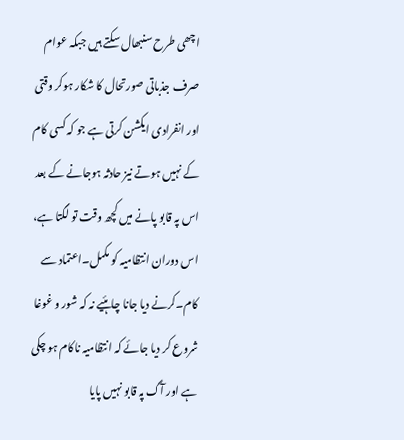اچھی طرح سنبھال سکتے ہیں جبکہ عوام صرف جذباتی صورتحال کا شکار ہوکر وقتی اور انفرادی ایکشن کرتی ہے جو کہ کسی کام کے نہیں ہوتے نیز حادثہ ہوجانے کے بعد اس پہ قابو پانے میں کچھ وقت تو لگتا ہے، اس دوران انتظامیہ کو مکمل۔اعتماد سے کام۔کرنے دیا جانا چاہئیے نہ کہ شور و غوغا شروع کر دیا جائے کہ انتظامیہ ناکام ہو چکی ہے اور آگ پہ قابو نہیں پایا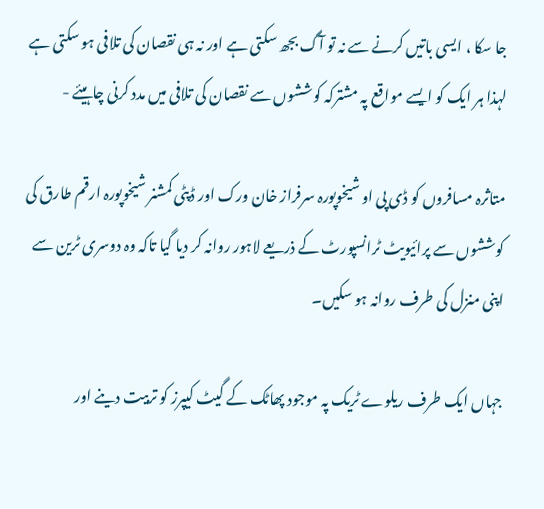جا سکا ، ایسی باتیں کرنے سے نہ تو آگ بجھ سکتی ہے اور نہ ہی نقصان کی تلافی ہو سکتی ہے لہذا ہر ایک کو ایسے مواقع پہ مشترکہ کوششوں سے نقصان کی تلافی میں مدد کرنی چاہیئے -

متاثرہ مسافروں کو ڈی پی او شیخوپورہ سرفراز خان ورک اور ڈپٹی کمشنر شیخوپورہ ارقم طارق کی کوششوں سے پرائیویٹ ٹرانسپورٹ کے ذریعے لاہور روانہ کر دیا گیا تاکہ وہ دوسری ٹرین سے اپنی منزل کی طرف روانہ ہو سکیں۔

جہاں ایک طرف ریلوے ٹریک پہ موجود پھاٹک کے گیٹ کیپرز کو تربیت دینے اور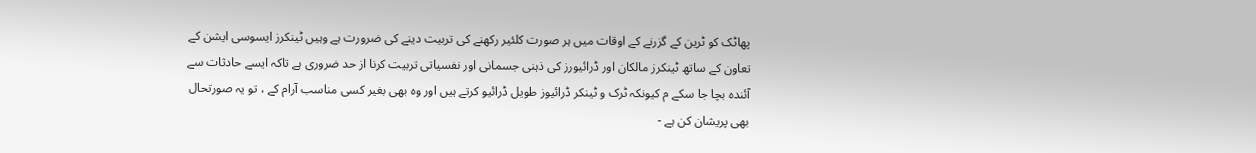پھاٹک کو ٹرین کے گزرنے کے اوقات میں ہر صورت کلئیر رکھنے کی تربیت دینے کی ضرورت ہے وہیں ٹینکرز ایسوسی ایشن کے تعاون کے ساتھ ٹینکرز مالکان اور ڈرائیورز کی ذہنی جسمانی اور نفسیاتی تربیت کرنا از حد ضروری ہے تاکہ ایسے حادثات سے آئندہ بچا جا سکے م کیونکہ ٹرک و ٹینکر ڈرائیوز طویل ڈرائیو کرتے ہیں اور وہ بھی بغیر کسی مناسب آرام کے ، تو یہ صورتحال بھی پریشان کن ہے -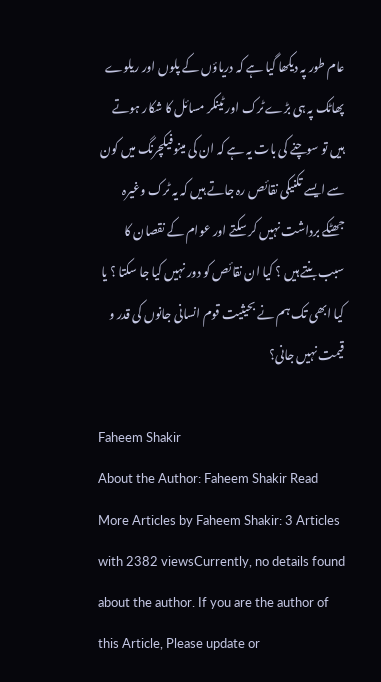عام طور پہ دیکھا گیا ہے کہ دریاؤں کے پلوں اور ریلوے پھاٹک پہ ہی بڑے ٹرک اور ٹینکر مسائل کا شکار ہوتے ہیں تو سوچنے کی بات یہ ہے کہ ان کی مینوفیکچرنگ میں کون سے ایسے تکنیکی نقائص رہ جاتے ہیں کہ یہ ٹرک وغیرہ جھٹکے برداشت نہیں کر سکتے اور عوام کے نقصان کا سبب بنتے ہیں ؟ کیا ان نقائص کو دور نہیں کیا جا سکتا ؟ یا کیا ابھی تک ہم نے بحیثیت قوم انسانی جانوں کی قدر و قیمت نہیں جانی؟

Faheem Shakir
About the Author: Faheem Shakir Read More Articles by Faheem Shakir: 3 Articles with 2382 viewsCurrently, no details found about the author. If you are the author of this Article, Please update or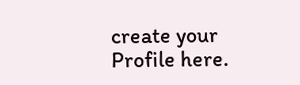create your Profile here.